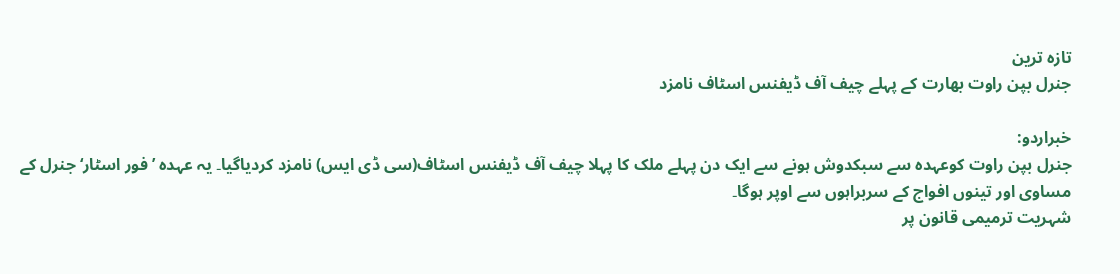تازہ ترین
جنرل بپن راوت بھارت کے پہلے چیف آف ڈیفنس اسٹاف نامزد

خبراردو:
جنرل بپن راوت کوعہدہ سے سبکدوش ہونے سے ایک دن پہلے ملک کا پہلا چیف آف ڈیفنس اسٹاف(سی ڈی ایس) نامزد کردیاگیا۔ یہ عہدہ ’فور اسٹار‘ جنرل کے مساوی اور تینوں افواج کے سربراہوں سے اوپر ہوگا۔
شہریت ترمیمی قانون پر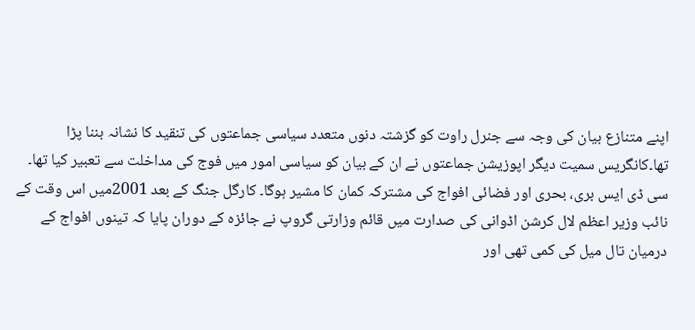اپنے متنازع بیان کی وجہ سے جنرل راوت کو گزشتہ دنوں متعدد سیاسی جماعتوں کی تنقید کا نشانہ بننا پڑا تھا۔کانگریس سمیت دیگر اپوزیشن جماعتوں نے ان کے بیان کو سیاسی امور میں فوج کی مداخلت سے تعبیر کیا تھا۔
سی ڈی ایس بری، بحری اور فضائی افواج کی مشترکہ کمان کا مشیر ہوگا۔ کارگل جنگ کے بعد 2001میں اس وقت کے نائب وزیر اعظم لال کرشن اڈوانی کی صدارت میں قائم وزارتی گروپ نے جائزہ کے دوران پایا کہ تینوں افواج کے درمیان تال میل کی کمی تھی اور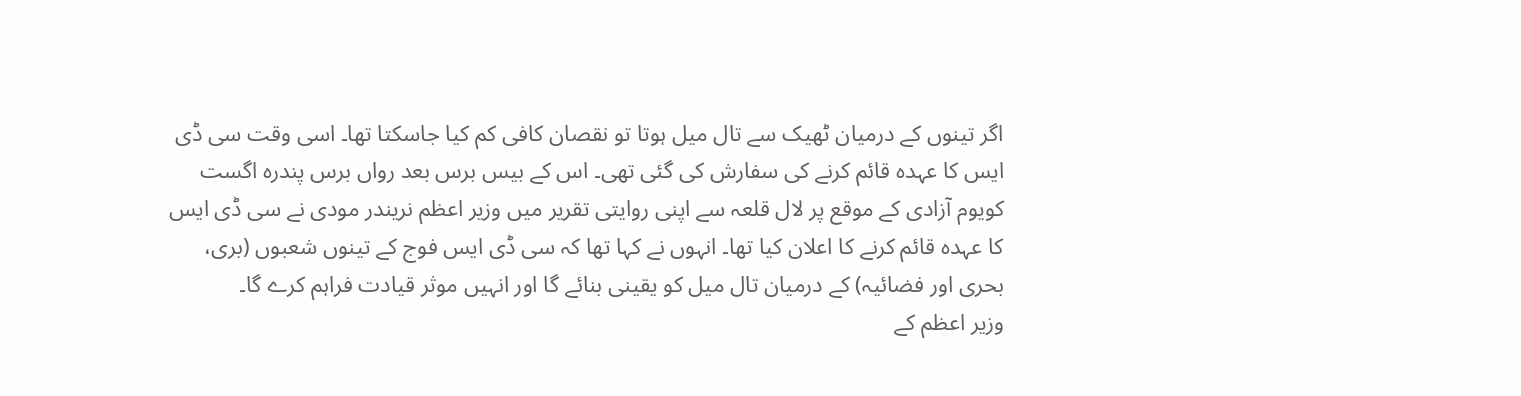اگر تینوں کے درمیان ٹھیک سے تال میل ہوتا تو نقصان کافی کم کیا جاسکتا تھا۔ اسی وقت سی ڈی ایس کا عہدہ قائم کرنے کی سفارش کی گئی تھی۔ اس کے بیس برس بعد رواں برس پندرہ اگست کویوم آزادی کے موقع پر لال قلعہ سے اپنی روایتی تقریر میں وزیر اعظم نریندر مودی نے سی ڈی ایس کا عہدہ قائم کرنے کا اعلان کیا تھا۔ انہوں نے کہا تھا کہ سی ڈی ایس فوج کے تینوں شعبوں (بری، بحری اور فضائیہ) کے درمیان تال میل کو یقینی بنائے گا اور انہیں موثر قیادت فراہم کرے گا۔
وزیر اعظم کے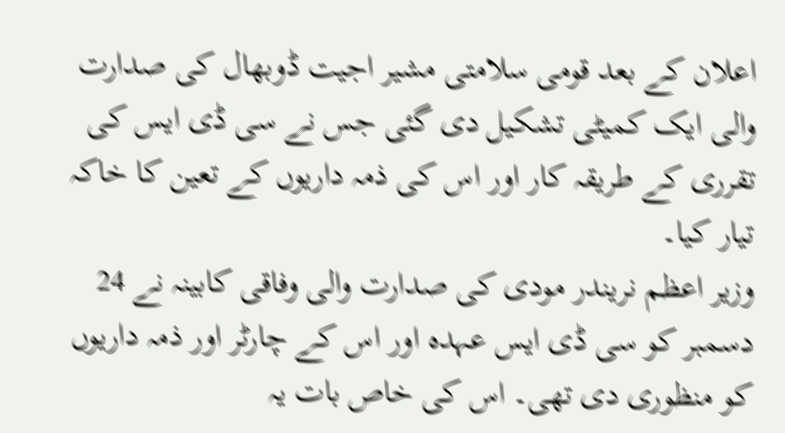اعلان کے بعد قومی سلامتی مشیر اجیت ڈوبھال کی صدارت والی ایک کمیٹی تشکیل دی گئی جس نے سی ڈی ایس کی تقرری کے طریقہ کار اور اس کی ذمہ داریوں کے تعین کا خاکہ تیار کیا۔
وزیر اعظم نریندر مودی کی صدارت والی وفاقی کابینہ نے 24 دسمبر کو سی ڈی ایس عہدہ اور اس کے چارٹر اور ذمہ داریوں کو منظوری دی تھی۔ اس کی خاص بات یہ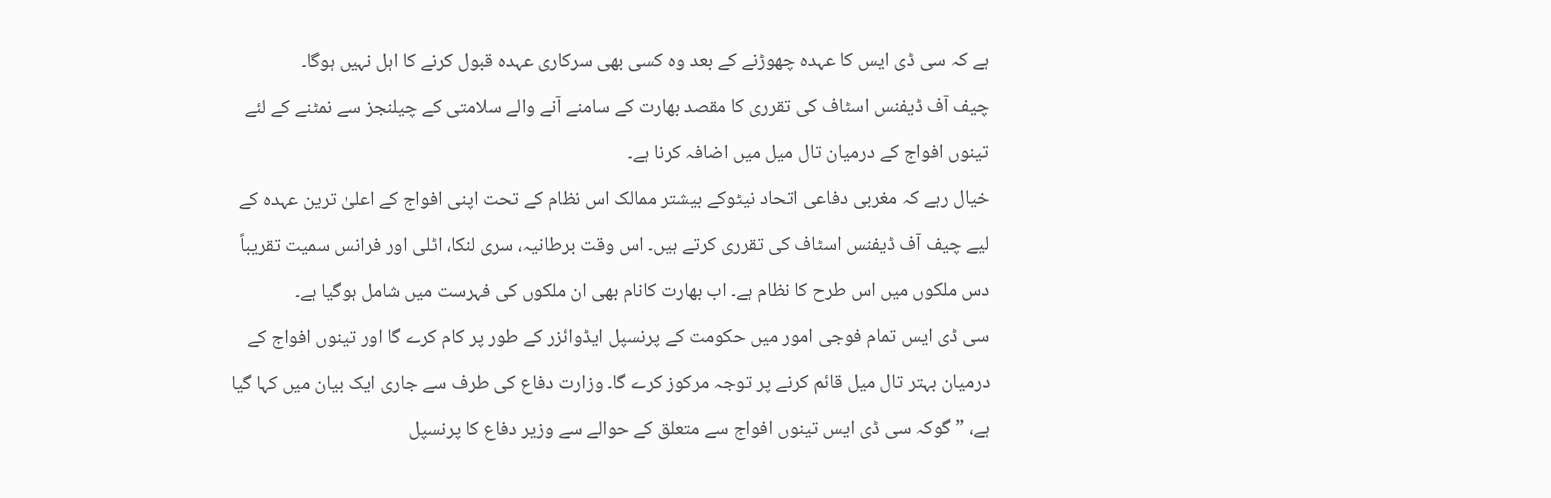ہے کہ سی ڈی ایس کا عہدہ چھوڑنے کے بعد وہ کسی بھی سرکاری عہدہ قبول کرنے کا اہل نہیں ہوگا۔
چیف آف ڈیفنس اسٹاف کی تقرری کا مقصد بھارت کے سامنے آنے والے سلامتی کے چیلنجز سے نمٹنے کے لئے تینوں افواج کے درمیان تال میل میں اضافہ کرنا ہے۔
خیال رہے کہ مغربی دفاعی اتحاد نیٹوکے بیشتر ممالک اس نظام کے تحت اپنی افواج کے اعلیٰ ترین عہدہ کے لیے چیف آف ڈیفنس اسٹاف کی تقرری کرتے ہیں۔ اس وقت برطانیہ، سری لنکا، اٹلی اور فرانس سمیت تقریباً دس ملکوں میں اس طرح کا نظام ہے۔ اب بھارت کانام بھی ان ملکوں کی فہرست میں شامل ہوگیا ہے۔
سی ڈی ایس تمام فوجی امور میں حکومت کے پرنسپل ایڈوائزر کے طور پر کام کرے گا اور تینوں افواج کے درمیان بہتر تال میل قائم کرنے پر توجہ مرکوز کرے گا۔ وزارت دفاع کی طرف سے جاری ایک بیان میں کہا گیا ہے، ”گوکہ سی ڈی ایس تینوں افواج سے متعلق کے حوالے سے وزیر دفاع کا پرنسپل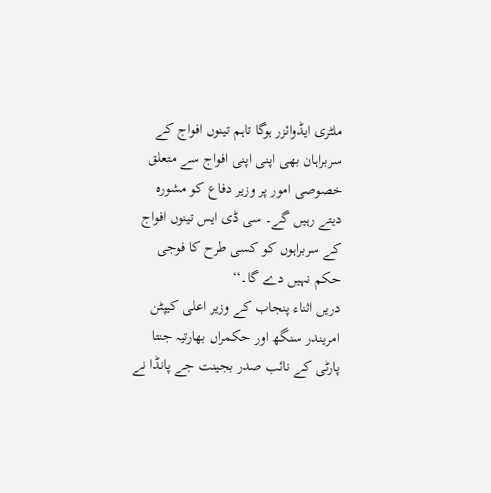ملٹری ایڈوائزر ہوگا تاہم تینوں افواج کے سربراہان بھی اپنی اپنی افواج سے متعلق خصوصی امور پر وزیر دفاع کو مشورہ دیتے رہیں گے۔ سی ڈی ایس تینوں افواج کے سربراہوں کو کسی طرح کا فوجی حکم نہیں دے گا۔‘‘
دریں اثناء پنجاب کے وزیر اعلی کیپٹن امریندر سنگھ اور حکمراں بھارتیہ جنتا پارٹی کے نائب صدر بجینت جے پانڈا نے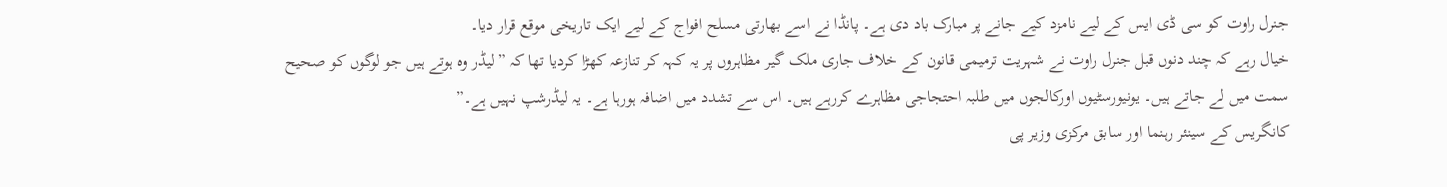جنرل راوت کو سی ڈی ایس کے لیے نامزد کیے جانے پر مبارک باد دی ہے۔ پانڈا نے اسے بھارتی مسلح افواج کے لیے ایک تاریخی موقع قرار دیا۔
خیال رہے کہ چند دنوں قبل جنرل راوت نے شہریت ترمیمی قانون کے خلاف جاری ملک گیر مظاہروں پر یہ کہہ کر تنازعہ کھڑا کردیا تھا کہ ”لیڈر وہ ہوتے ہیں جو لوگوں کو صحیح سمت میں لے جاتے ہیں۔ یونیورسٹیوں اورکالجوں میں طلبہ احتجاجی مظاہرے کررہے ہیں۔ اس سے تشدد میں اضافہ ہورہا ہے۔ یہ لیڈرشپ نہیں ہے۔”
کانگریس کے سینئر رہنما اور سابق مرکزی وزیر پی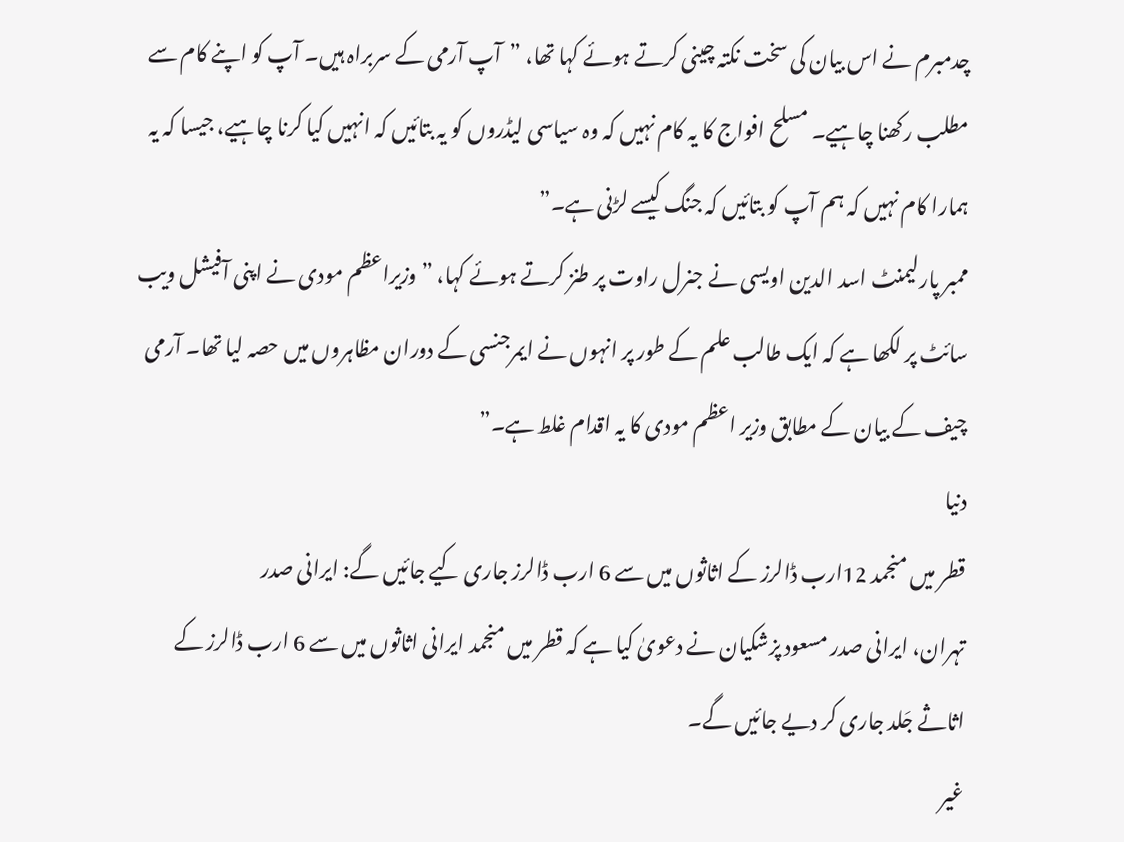چدمبرم نے اس بیان کی سخت نکتہ چینی کرتے ہوئے کہا تھا، ”آپ آرمی کے سربراہ ہیں۔ آپ کو اپنے کام سے مطلب رکھنا چاہیے۔ مسلح افواج کا یہ کام نہیں کہ وہ سیاسی لیڈروں کو یہ بتائیں کہ انہیں کیا کرنا چاہیے، جیسا کہ یہ ہمارا کام نہیں کہ ہم آپ کو بتائیں کہ جنگ کیسے لڑنی ہے۔”
ممبر پارلیمنٹ اسد الدین اویسی نے جنرل راوت پر طنز کرتے ہوئے کہا، ”وزیراعظم مودی نے اپنی آفیشل ویب سائٹ پر لکھا ہے کہ ایک طالب علم کے طور پر انہوں نے ایمرجنسی کے دوران مظاہروں میں حصہ لیا تھا۔ آرمی چیف کے بیان کے مطابق وزیر اعظم مودی کا یہ اقدام غلط ہے۔”
دنیا
قطر میں منجمد 12ارب ڈالرز کے اثاثوں میں سے 6 ارب ڈالرز جاری کیے جائیں گے: ایرانی صدر
تہران، ایرانی صدر مسعود پزشکیان نے دعویٰ کیا ہے کہ قطر میں منجمد ایرانی اثاثوں میں سے 6 ارب ڈالرز کے اثاثے جَلد جاری کر دیے جائیں گے۔
غیر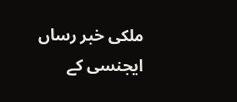ملکی خبر رساں ایجنسی کے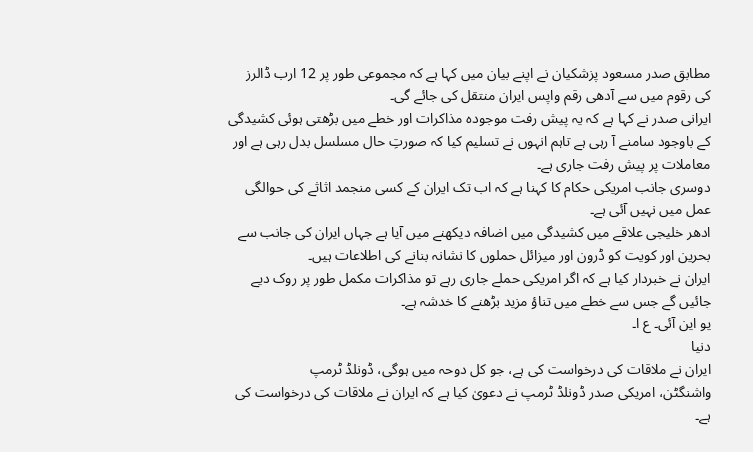مطابق صدر مسعود پزشکیان نے اپنے بیان میں کہا ہے کہ مجموعی طور پر 12 ارب ڈالرز کی رقوم میں سے آدھی رقم واپس ایران منتقل کی جائے گی۔
ایرانی صدر نے کہا ہے کہ یہ پیش رفت موجودہ مذاکرات اور خطے میں بڑھتی ہوئی کشیدگی کے باوجود سامنے آ رہی ہے تاہم انہوں نے تسلیم کیا کہ صورتِ حال مسلسل بدل رہی ہے اور معاملات پر پیش رفت جاری ہے۔
دوسری جانب امریکی حکام کا کہنا ہے کہ اب تک ایران کے کسی منجمد اثاثے کی حوالگی عمل میں نہیں آئی ہے۔
ادھر خلیجی علاقے میں کشیدگی میں اضافہ دیکھنے میں آیا ہے جہاں ایران کی جانب سے بحرین اور کویت کو ڈرون اور میزائل حملوں کا نشانہ بنانے کی اطلاعات ہیں۔
ایران نے خبردار کیا ہے کہ اگر امریکی حملے جاری رہے تو مذاکرات مکمل طور پر روک دیے جائیں گے جس سے خطے میں تناؤ مزید بڑھنے کا خدشہ ہے۔
یو این آئی۔ ع ا۔
دنیا
ایران نے ملاقات کی درخواست کی ہے، جو کل دوحہ میں ہوگی، ڈونلڈ ٹرمپ
واشنگٹن، امریکی صدر ڈونلڈ ٹرمپ نے دعویٰ کیا ہے کہ ایران نے ملاقات کی درخواست کی ہے۔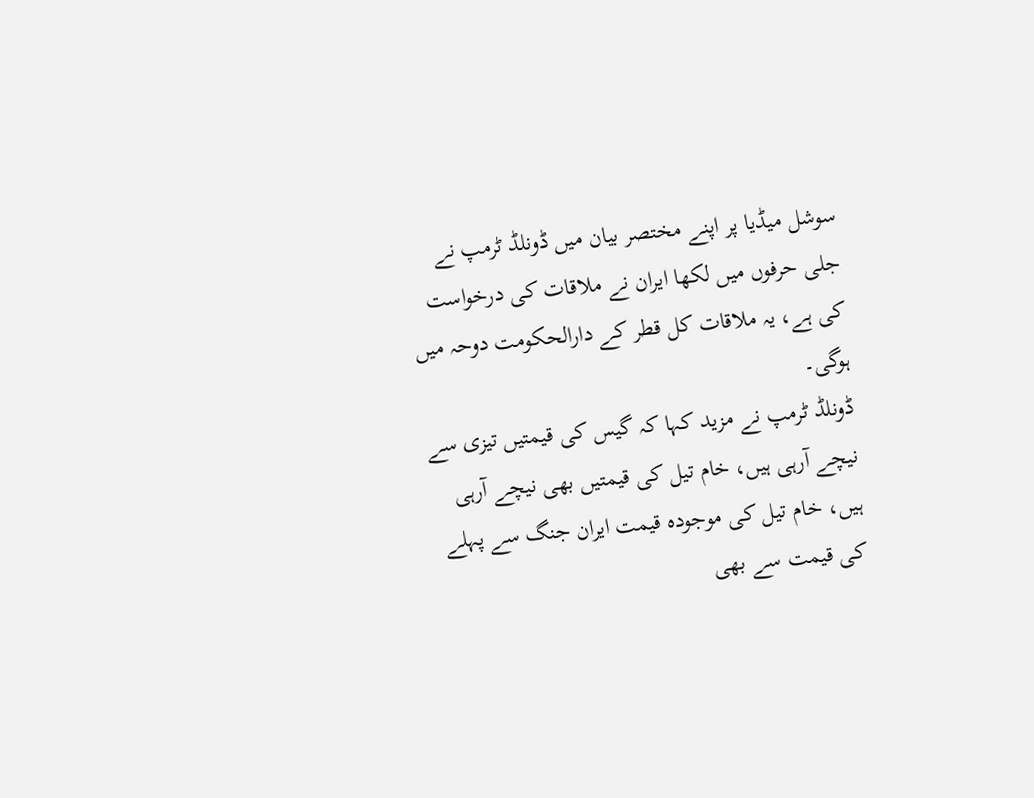سوشل میڈیا پر اپنے مختصر بیان میں ڈونلڈ ٹرمپ نے جلی حرفوں میں لکھا ایران نے ملاقات کی درخواست کی ہے، یہ ملاقات کل قطر کے دارالحکومت دوحہ میں ہوگی۔
ڈونلڈ ٹرمپ نے مزید کہا کہ گیس کی قیمتیں تیزی سے نیچے آرہی ہیں، خام تیل کی قیمتیں بھی نیچے آرہی ہیں، خام تیل کی موجودہ قیمت ایران جنگ سے پہلے کی قیمت سے بھی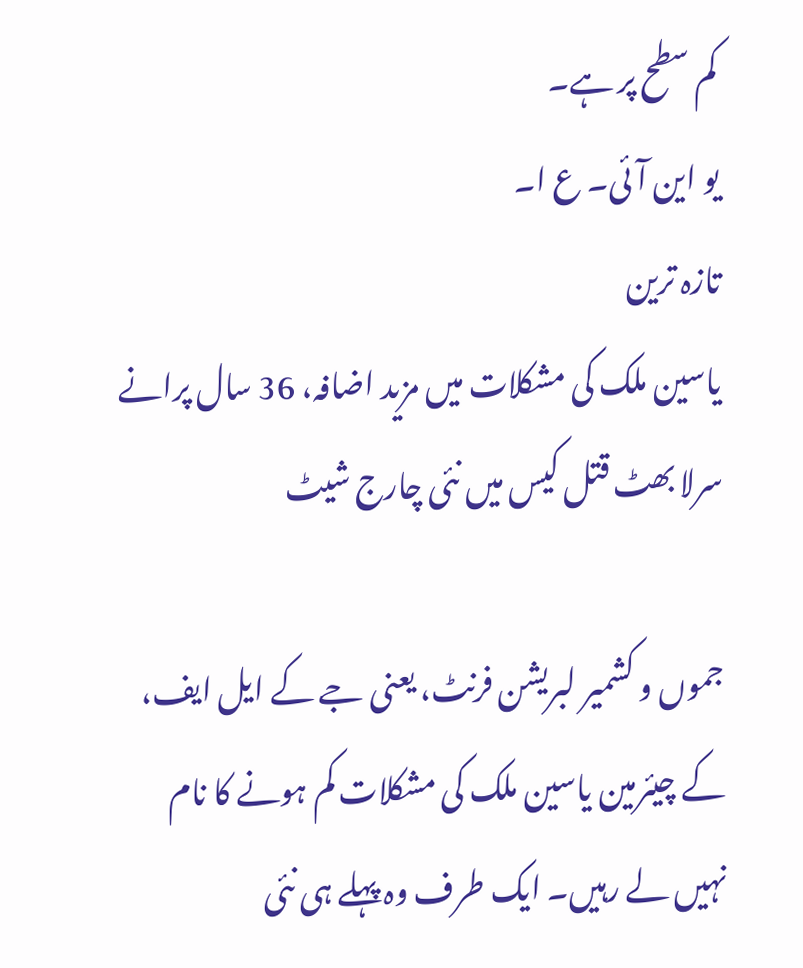کم سطح پر ہے۔
یو این آئی۔ ع ا۔
تازہ ترین
یاسین ملک کی مشکلات میں مزید اضافہ، 36 سال پرانے سرلا بھٹ قتل کیس میں نئی چارج شیٹ

جموں و کشمیر لبریشن فرنٹ، یعنی جے کے ایل ایف، کے چیئرمین یاسین ملک کی مشکلات کم ہونے کا نام نہیں لے رہیں۔ ایک طرف وہ پہلے ہی نئی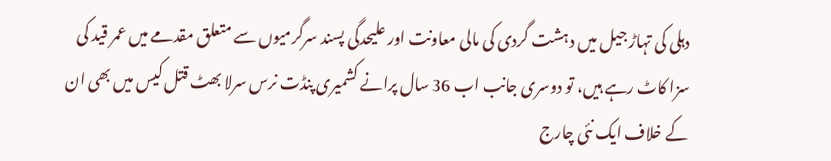دہلی کی تہاڑ جیل میں دہشت گردی کی مالی معاونت اور علیحدگی پسند سرگرمیوں سے متعلق مقدمے میں عمر قید کی سزا کاٹ رہے ہیں، تو دوسری جانب اب 36 سال پرانے کشمیری پنڈت نرس سرلا بھٹ قتل کیس میں بھی ان کے خلاف ایک نئی چارج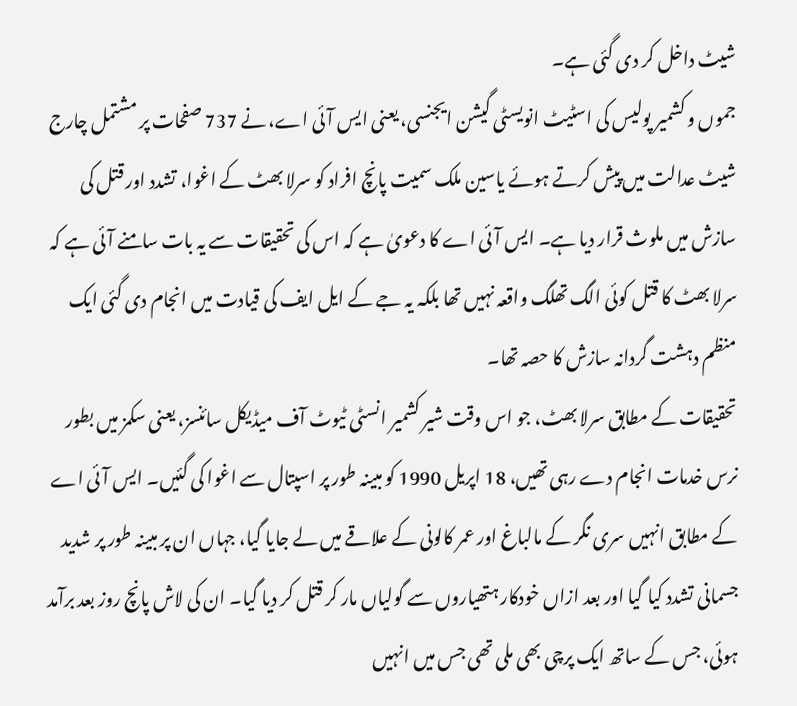شیٹ داخل کر دی گئی ہے۔
جموں و کشمیر پولیس کی اسٹیٹ انویسٹی گیشن ایجنسی، یعنی ایس آئی اے، نے 737 صفحات پر مشتمل چارج شیٹ عدالت میں پیش کرتے ہوئے یاسین ملک سمیت پانچ افراد کو سرلا بھٹ کے اغوا، تشدد اور قتل کی سازش میں ملوث قرار دیا ہے۔ ایس آئی اے کا دعویٰ ہے کہ اس کی تحقیقات سے یہ بات سامنے آئی ہے کہ سرلا بھٹ کا قتل کوئی الگ تھلگ واقعہ نہیں تھا بلکہ یہ جے کے ایل ایف کی قیادت میں انجام دی گئی ایک منظم دہشت گردانہ سازش کا حصہ تھا۔
تحقیقات کے مطابق سرلا بھٹ، جو اس وقت شیر کشمیر انسٹی ٹیوٹ آف میڈیکل سائنسز، یعنی سکمز میں بطور نرس خدمات انجام دے رہی تھیں، 18 اپریل 1990 کو مبینہ طور پر اسپتال سے اغوا کی گئیں۔ ایس آئی اے کے مطابق انہیں سری نگر کے مالباغ اور عمر کالونی کے علاقے میں لے جایا گیا، جہاں ان پر مبینہ طور پر شدید جسمانی تشدد کیا گیا اور بعد ازاں خودکار ہتھیاروں سے گولیاں مار کر قتل کر دیا گیا۔ ان کی لاش پانچ روز بعد برآمد ہوئی، جس کے ساتھ ایک پرچی بھی ملی تھی جس میں انہیں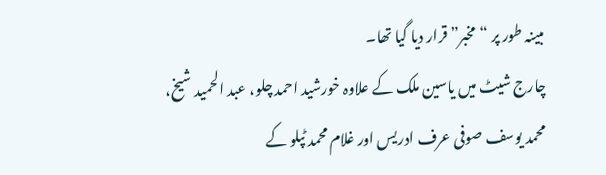مبینہ طور پر “مخبر” قرار دیا گیا تھا۔
چارج شیٹ میں یاسین ملک کے علاوہ خورشید احمد چلو، عبد الحمید شیخ، محمد یوسف صوفی عرف ادریس اور غلام محمد ٹپلو کے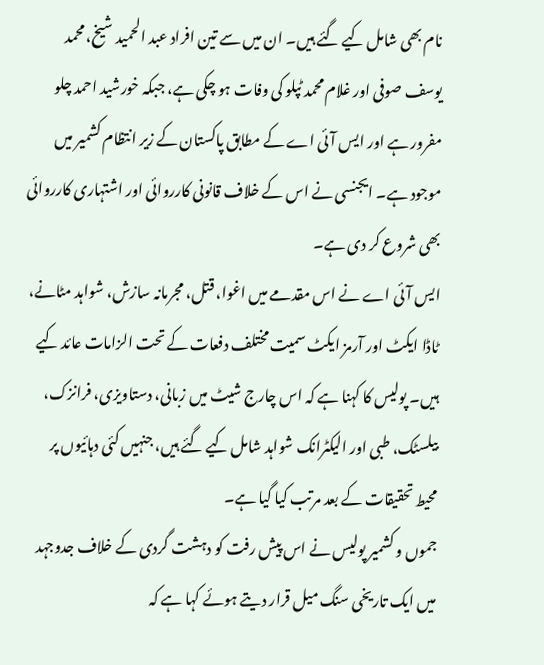نام بھی شامل کیے گئے ہیں۔ ان میں سے تین افراد عبد الحمید شیخ، محمد یوسف صوفی اور غلام محمد ٹپلو کی وفات ہو چکی ہے، جبکہ خورشید احمد چلو مفرور ہے اور ایس آئی اے کے مطابق پاکستان کے زیر انتظام کشمیر میں موجود ہے۔ ایجنسی نے اس کے خلاف قانونی کارروائی اور اشتہاری کارروائی بھی شروع کر دی ہے۔
ایس آئی اے نے اس مقدمے میں اغوا، قتل، مجرمانہ سازش، شواہد مٹانے، ٹاڈا ایکٹ اور آرمز ایکٹ سمیت مختلف دفعات کے تحت الزامات عائد کیے ہیں۔ پولیس کا کہنا ہے کہ اس چارج شیٹ میں زبانی، دستاویزی، فرانزک، بیلسٹک، طبی اور الیکٹرانک شواہد شامل کیے گئے ہیں، جنہیں کئی دہائیوں پر محیط تحقیقات کے بعد مرتب کیا گیا ہے۔
جموں و کشمیر پولیس نے اس پیش رفت کو دہشت گردی کے خلاف جدوجہد میں ایک تاریخی سنگ میل قرار دیتے ہوئے کہا ہے کہ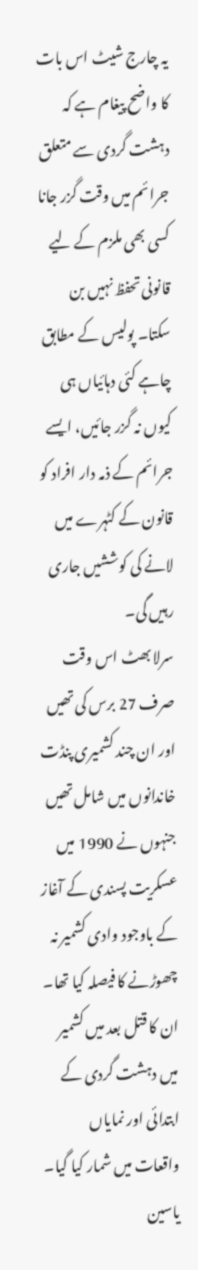یہ چارج شیٹ اس بات کا واضح پیغام ہے کہ دہشت گردی سے متعلق جرائم میں وقت گزر جانا کسی بھی ملزم کے لیے قانونی تحفظ نہیں بن سکتا۔ پولیس کے مطابق چاہے کئی دہائیاں ہی کیوں نہ گزر جائیں، ایسے جرائم کے ذمہ دار افراد کو قانون کے کٹہرے میں لانے کی کوششیں جاری رہیں گی۔
سرلا بھٹ اس وقت صرف 27 برس کی تھیں اور ان چند کشمیری پنڈت خاندانوں میں شامل تھیں جنہوں نے 1990 میں عسکریت پسندی کے آغاز کے باوجود وادی کشمیر نہ چھوڑنے کا فیصلہ کیا تھا۔ ان کا قتل بعد میں کشمیر میں دہشت گردی کے ابتدائی اور نمایاں واقعات میں شمار کیا گیا۔
یاسین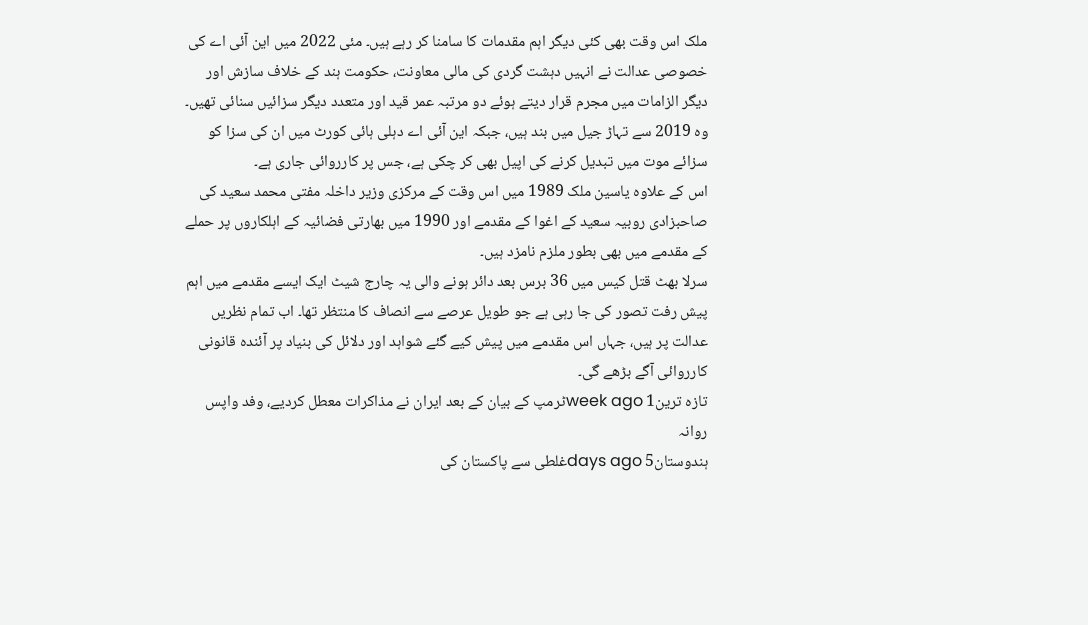ملک اس وقت بھی کئی دیگر اہم مقدمات کا سامنا کر رہے ہیں۔ مئی 2022 میں این آئی اے کی خصوصی عدالت نے انہیں دہشت گردی کی مالی معاونت، حکومت ہند کے خلاف سازش اور دیگر الزامات میں مجرم قرار دیتے ہوئے دو مرتبہ عمر قید اور متعدد دیگر سزائیں سنائی تھیں۔ وہ 2019 سے تہاڑ جیل میں بند ہیں، جبکہ این آئی اے دہلی ہائی کورٹ میں ان کی سزا کو سزائے موت میں تبدیل کرنے کی اپیل بھی کر چکی ہے، جس پر کارروائی جاری ہے۔
اس کے علاوہ یاسین ملک 1989 میں اس وقت کے مرکزی وزیر داخلہ مفتی محمد سعید کی صاحبزادی روبیہ سعید کے اغوا کے مقدمے اور 1990 میں بھارتی فضائیہ کے اہلکاروں پر حملے کے مقدمے میں بھی بطور ملزم نامزد ہیں۔
سرلا بھٹ قتل کیس میں 36 برس بعد دائر ہونے والی یہ چارج شیٹ ایک ایسے مقدمے میں اہم پیش رفت تصور کی جا رہی ہے جو طویل عرصے سے انصاف کا منتظر تھا۔ اب تمام نظریں عدالت پر ہیں، جہاں اس مقدمے میں پیش کیے گئے شواہد اور دلائل کی بنیاد پر آئندہ قانونی کارروائی آگے بڑھے گی۔
تازہ ترین1 week agoٹرمپ کے بیان کے بعد ایران نے مذاکرات معطل کردیے، وفد واپس روانہ
ہندوستان5 days agoغلطی سے پاکستان کی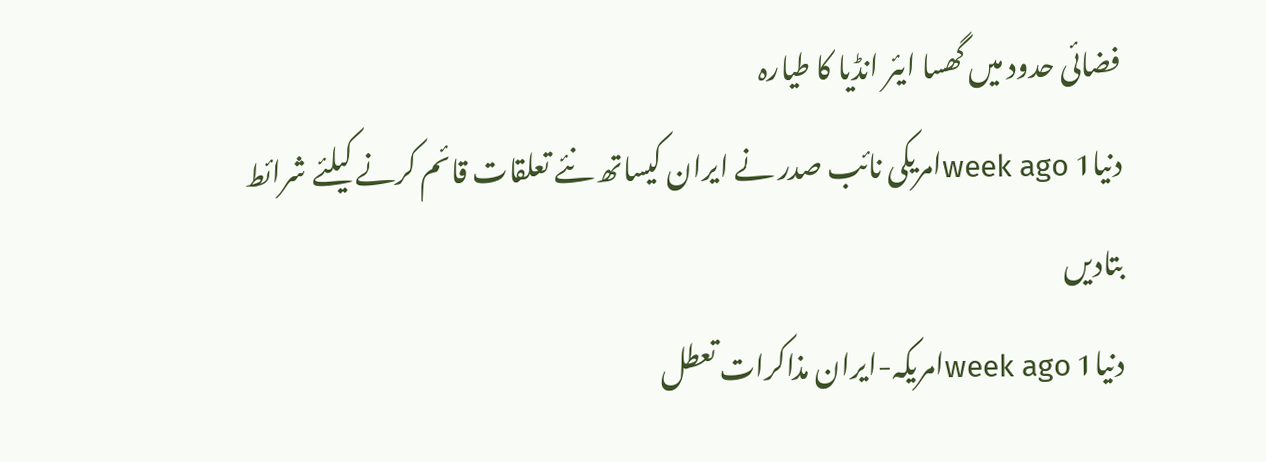فضائی حدود میں گھسا ایئر انڈیا کا طیارہ
دنیا1 week agoامریکی نائب صدر نے ایران کیساتھ نئے تعلقات قائم کرنے کیلئے شرائط بتادیں
دنیا1 week agoامریکہ-ایران مذاکرات تعطل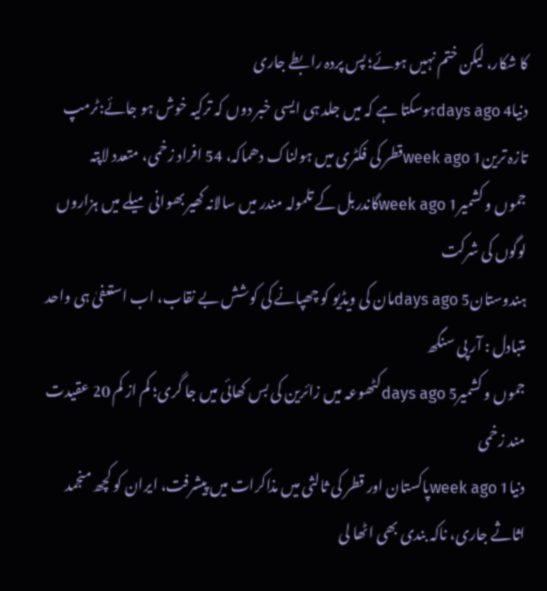کا شکار، لیکن ختم نہیں ہوئے؛ پس پردہ رابطے جاری
دنیا4 days agoہوسکتا ہے کہ میں جلد ہی ایسی خبر دوں کہ ترکیہ خوش ہو جائے:ٹرمپ
تازہ ترین1 week agoقطر کی فکٹری میں ہولناک دھماکہ، 54 افراد زخمی، متعدد لاپتہ
جموں و کشمیر1 week agoگاندربل کے تلمولہ مندر میں سالانہ کھیر بھوانی میلے میں ہزاروں لوگوں کی شرکت
ہندوستان5 days agoمان کی ویڈیو کو چھپانے کی کوشش بے نقاب، اب استعفیٰ ہی واحد متبادل : آر پی سنگھ
جموں و کشمیر5 days agoکٹھوعہ میں زائرین کی بس کھائی میں جا گری؛ کم از کم 20 عقیدت مند زخمی
دنیا1 week agoپاکستان اور قطر کی ثالثی میں مذاکرات میں پیشرفت، ایران کو کچھ منجمد اثاثے جاری، ناکہ بندی بھی اٹھا لی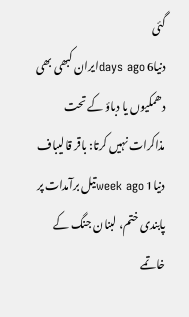گئی
دنیا6 days agoایران کبھی بھی دھمکیوں یا دباؤ کے تحت مذاکرات نہیں کرتا: باقر قالیباف
دنیا1 week agoتیل برآمدات پر پابندی ختم، لبنان جنگ کے خاتمے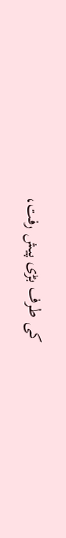کی طرف بڑی پیش رفت،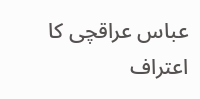عباس عراقچی کا اعتراف